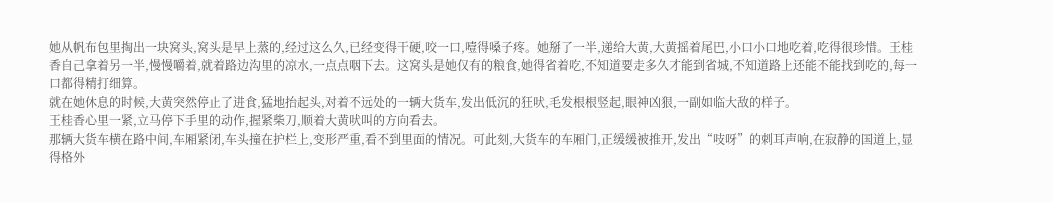她从帆布包里掏出一块窝头,窝头是早上蒸的,经过这么久,已经变得干硬,咬一口,噎得嗓子疼。她掰了一半,递给大黄,大黄摇着尾巴,小口小口地吃着,吃得很珍惜。王桂香自己拿着另一半,慢慢嚼着,就着路边沟里的凉水,一点点咽下去。这窝头是她仅有的粮食,她得省着吃,不知道要走多久才能到省城,不知道路上还能不能找到吃的,每一口都得精打细算。
就在她休息的时候,大黄突然停止了进食,猛地抬起头,对着不远处的一辆大货车,发出低沉的狂吠,毛发根根竖起,眼神凶狠,一副如临大敌的样子。
王桂香心里一紧,立马停下手里的动作,握紧柴刀,顺着大黄吠叫的方向看去。
那辆大货车横在路中间,车厢紧闭,车头撞在护栏上,变形严重,看不到里面的情况。可此刻,大货车的车厢门,正缓缓被推开,发出“吱呀”的刺耳声响,在寂静的国道上,显得格外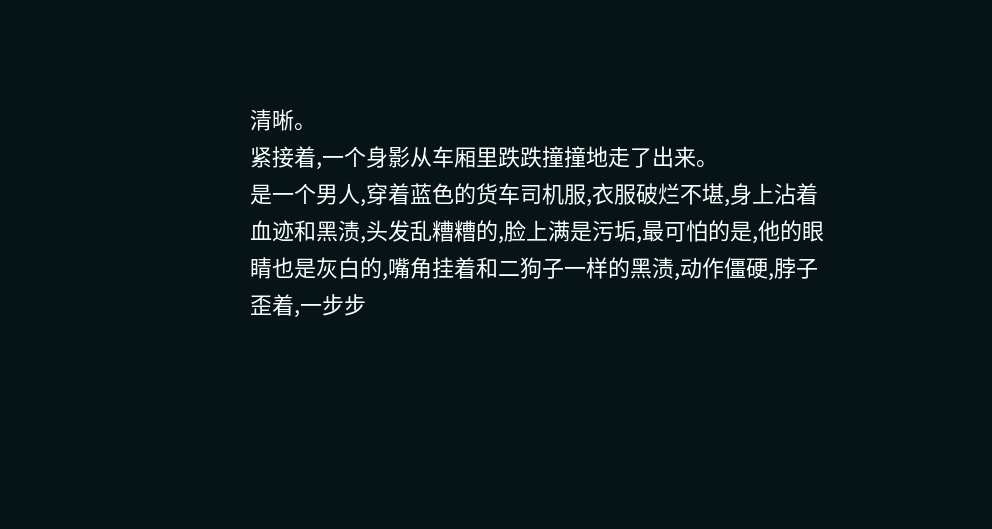清晰。
紧接着,一个身影从车厢里跌跌撞撞地走了出来。
是一个男人,穿着蓝色的货车司机服,衣服破烂不堪,身上沾着血迹和黑渍,头发乱糟糟的,脸上满是污垢,最可怕的是,他的眼睛也是灰白的,嘴角挂着和二狗子一样的黑渍,动作僵硬,脖子歪着,一步步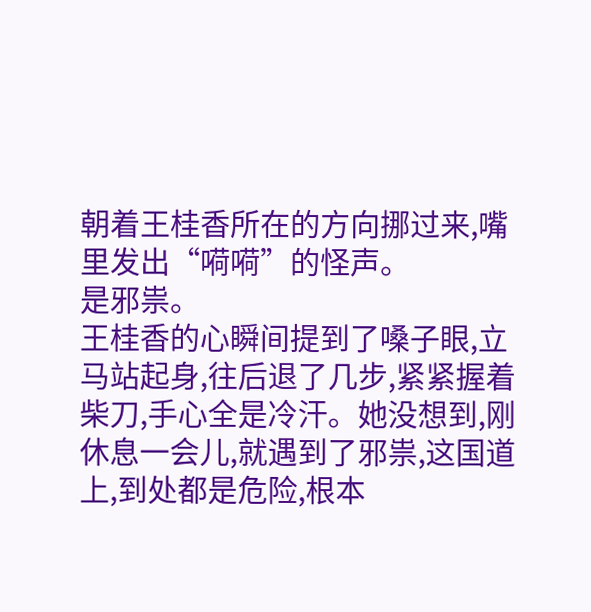朝着王桂香所在的方向挪过来,嘴里发出“嗬嗬”的怪声。
是邪祟。
王桂香的心瞬间提到了嗓子眼,立马站起身,往后退了几步,紧紧握着柴刀,手心全是冷汗。她没想到,刚休息一会儿,就遇到了邪祟,这国道上,到处都是危险,根本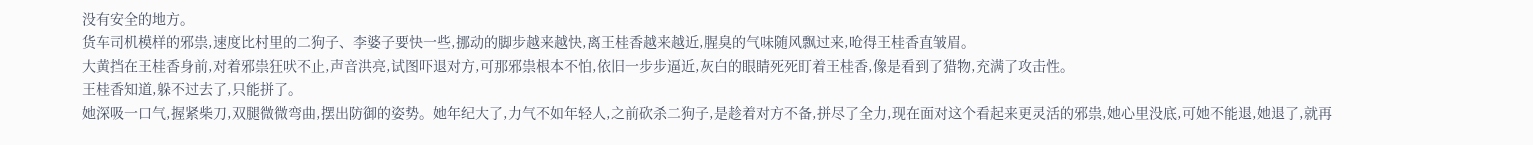没有安全的地方。
货车司机模样的邪祟,速度比村里的二狗子、李婆子要快一些,挪动的脚步越来越快,离王桂香越来越近,腥臭的气味随风飘过来,呛得王桂香直皱眉。
大黄挡在王桂香身前,对着邪祟狂吠不止,声音洪亮,试图吓退对方,可那邪祟根本不怕,依旧一步步逼近,灰白的眼睛死死盯着王桂香,像是看到了猎物,充满了攻击性。
王桂香知道,躲不过去了,只能拼了。
她深吸一口气,握紧柴刀,双腿微微弯曲,摆出防御的姿势。她年纪大了,力气不如年轻人,之前砍杀二狗子,是趁着对方不备,拼尽了全力,现在面对这个看起来更灵活的邪祟,她心里没底,可她不能退,她退了,就再